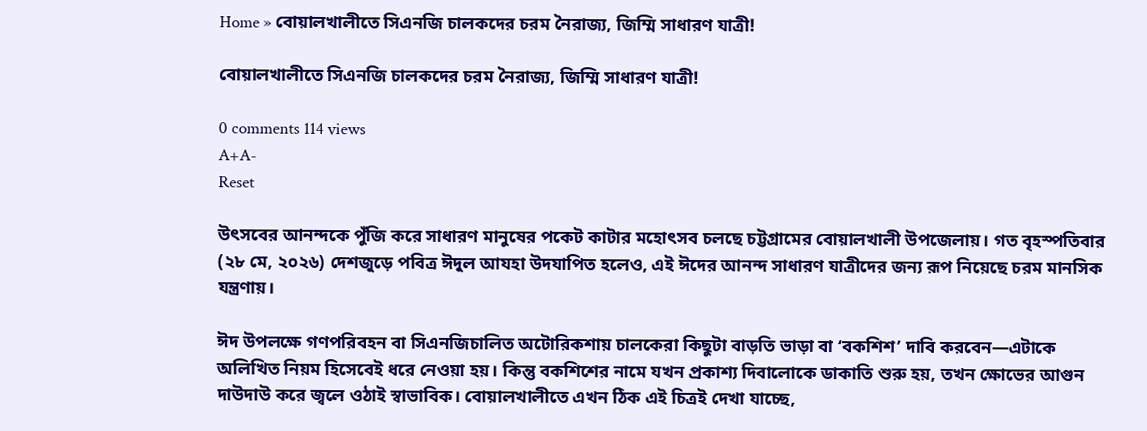Home » বোয়ালখালীতে সিএনজি চালকদের চরম নৈরাজ্য, জিম্মি সাধারণ যাত্রী!

বোয়ালখালীতে সিএনজি চালকদের চরম নৈরাজ্য, জিম্মি সাধারণ যাত্রী!

0 comments 114 views
A+A-
Reset

উৎসবের আনন্দকে পুঁজি করে সাধারণ মানুষের পকেট কাটার মহোৎসব চলছে চট্টগ্রামের বোয়ালখালী উপজেলায়। গত বৃহস্পতিবার (২৮ মে, ২০২৬) দেশজুড়ে পবিত্র ঈদুল আযহা উদযাপিত হলেও, এই ঈদের আনন্দ সাধারণ যাত্রীদের জন্য রূপ নিয়েছে চরম মানসিক যন্ত্রণায়।

ঈদ উপলক্ষে গণপরিবহন বা সিএনজিচালিত অটোরিকশায় চালকেরা কিছুটা বাড়তি ভাড়া বা ‘বকশিশ’ দাবি করবেন—এটাকে অলিখিত নিয়ম হিসেবেই ধরে নেওয়া হয়। কিন্তু বকশিশের নামে যখন প্রকাশ্য দিবালোকে ডাকাতি শুরু হয়, তখন ক্ষোভের আগুন দাউদাউ করে জ্বলে ওঠাই স্বাভাবিক। বোয়ালখালীতে এখন ঠিক এই চিত্রই দেখা যাচ্ছে,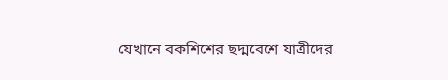যেখানে বকশিশের ছদ্মবেশে যাত্রীদের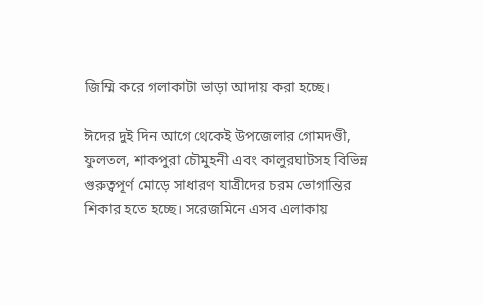জিম্মি করে গলাকাটা ভাড়া আদায় করা হচ্ছে।

ঈদের দুই দিন আগে থেকেই উপজেলার গোমদণ্ডী, ফুলতল, শাকপুরা চৌমুহনী এবং কালুরঘাটসহ বিভিন্ন গুরুত্বপূর্ণ মোড়ে সাধারণ যাত্রীদের চরম ভোগান্তির শিকার হতে হচ্ছে। সরেজমিনে এসব এলাকায়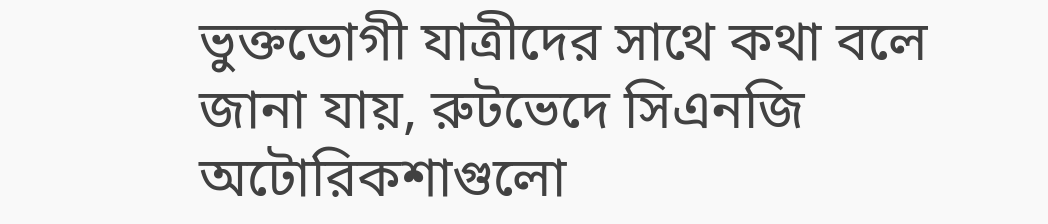ভুক্তভোগী যাত্রীদের সাথে কথা বলে জানা যায়, রুটভেদে সিএনজি অটোরিকশাগুলো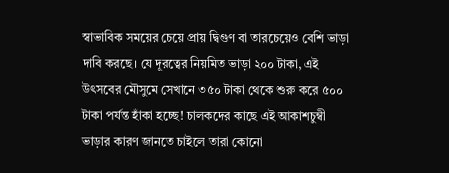স্বাভাবিক সময়ের চেয়ে প্রায় দ্বিগুণ বা তারচেয়েও বেশি ভাড়া দাবি করছে। যে দূরত্বের নিয়মিত ভাড়া ২০০ টাকা, এই উৎসবের মৌসুমে সেখানে ৩৫০ টাকা থেকে শুরু করে ৫০০ টাকা পর্যন্ত হাঁকা হচ্ছে! চালকদের কাছে এই আকাশচুম্বী ভাড়ার কারণ জানতে চাইলে তারা কোনো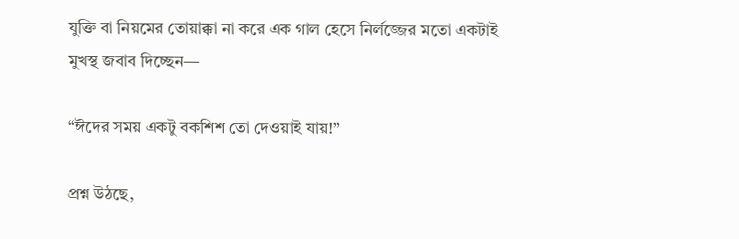যুক্তি বা নিয়মের তোয়াক্কা না করে এক গাল হেসে নির্লজ্জের মতো একটাই মুখস্থ জবাব দিচ্ছেন—

“ঈদের সময় একটু বকশিশ তো দেওয়াই যায়!”

প্রশ্ন উঠছে,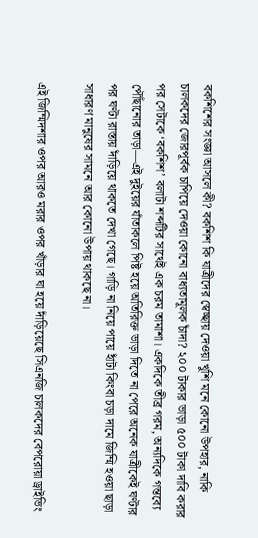বকশিশের সংজ্ঞা আসলে কী? বকশিশ কি যাত্রীদের স্বেচ্ছায় দেওয়া খুশি মনে কোনো উপহার, নাকি চালকদের জোরপূর্বক চাপিয়ে দেওয়া কোনো বাধ্যতামূলক চাঁদা? ২০০ টাকার ভাড়া ৫০০ টাকা দাবি করার পর সেটাকে ‘বকশিশ’ বলাটা শব্দটির সাথেই এক চরম তামাশা। একদিকে তীব্র গরম, অন্যদিকে গন্তব্যে পৌঁছানোর তাড়া—এই দুইয়ের যাঁতাকলে পিষ্ট হয়ে অতিরিক্ত ভাড়া দিতে না পেরে অনেক যাত্রীকেই ঘণ্টার পর ঘণ্টা রাস্তায় দাঁড়িয়ে থাকতে দেখা গেছে। গাড়ি না নিয়ে পায়ে হাঁটা কিংবা চড়া দামে জিম্মি হওয়া ছাড়া সাধারণ মানুষের সামনে আর কোনো উপায় থাকছে না।

এই জিম্মিদশার ওপর আরও মরার ওপর খাঁড়ার ঘা হয়ে দাঁড়িয়েছে সিএনজি চালকদের বেপরোয়া ড্রাইভিং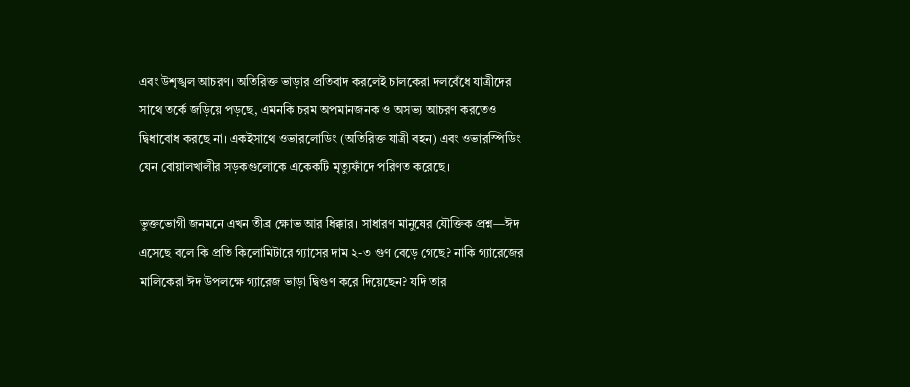এবং উশৃঙ্খল আচরণ। অতিরিক্ত ভাড়ার প্রতিবাদ করলেই চালকেরা দলবেঁধে যাত্রীদের সাথে তর্কে জড়িয়ে পড়ছে, এমনকি চরম অপমানজনক ও অসভ্য আচরণ করতেও দ্বিধাবোধ করছে না। একইসাথে ওভারলোডিং (অতিরিক্ত যাত্রী বহন) এবং ওভারস্পিডিং যেন বোয়ালখালীর সড়কগুলোকে একেকটি মৃত্যুফাঁদে পরিণত করেছে।

ভুক্তভোগী জনমনে এখন তীব্র ক্ষোভ আর ধিক্কার। সাধারণ মানুষের যৌক্তিক প্রশ্ন—ঈদ এসেছে বলে কি প্রতি কিলোমিটারে গ্যাসের দাম ২-৩ গুণ বেড়ে গেছে? নাকি গ্যারেজের মালিকেরা ঈদ উপলক্ষে গ্যারেজ ভাড়া দ্বিগুণ করে দিয়েছেন? যদি তার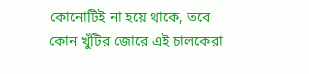কোনোটিই না হয়ে থাকে, তবে কোন খুঁটির জোরে এই চালকেরা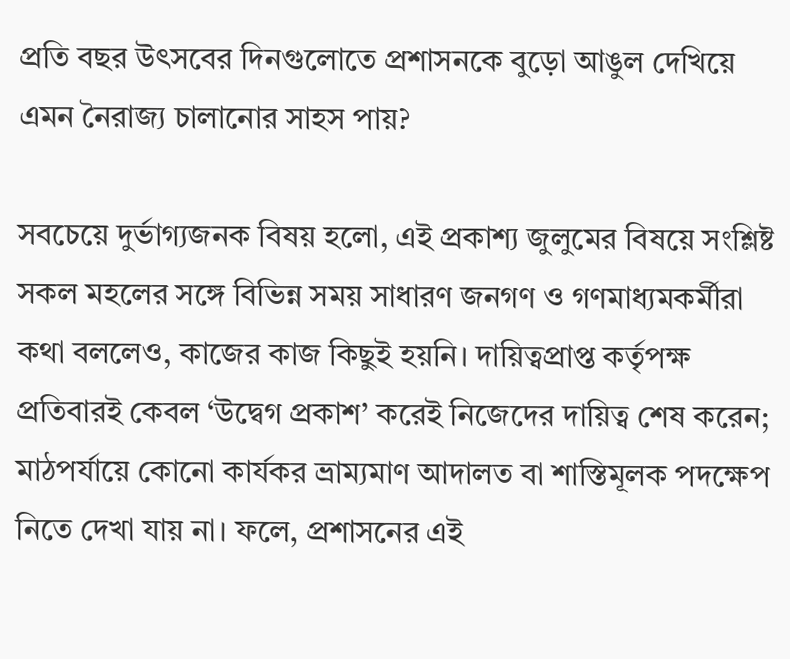প্রতি বছর উৎসবের দিনগুলোতে প্রশাসনকে বুড়ো আঙুল দেখিয়ে এমন নৈরাজ্য চালানোর সাহস পায়?

সবচেয়ে দুর্ভাগ্যজনক বিষয় হলো, এই প্রকাশ্য জুলুমের বিষয়ে সংশ্লিষ্ট সকল মহলের সঙ্গে বিভিন্ন সময় সাধারণ জনগণ ও গণমাধ্যমকর্মীরা কথা বললেও, কাজের কাজ কিছুই হয়নি। দায়িত্বপ্রাপ্ত কর্তৃপক্ষ প্রতিবারই কেবল ‘উদ্বেগ প্রকাশ’ করেই নিজেদের দায়িত্ব শেষ করেন; মাঠপর্যায়ে কোনো কার্যকর ভ্রাম্যমাণ আদালত বা শাস্তিমূলক পদক্ষেপ নিতে দেখা যায় না। ফলে, প্রশাসনের এই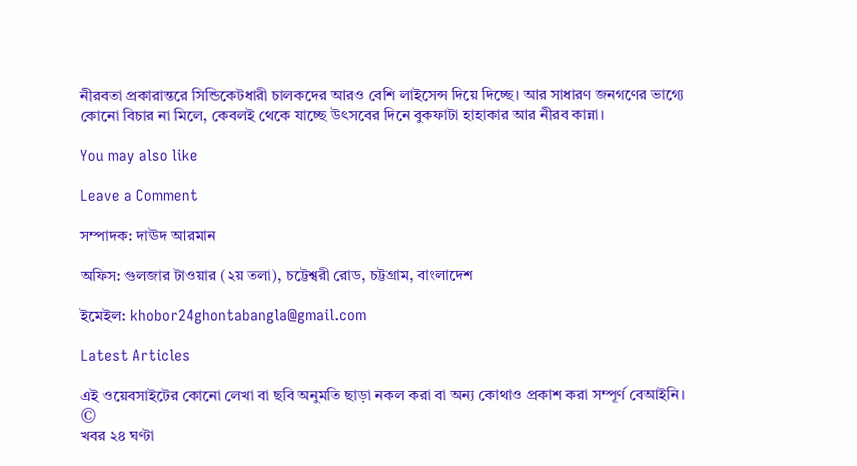নীরবতা প্রকারান্তরে সিন্ডিকেটধারী চালকদের আরও বেশি লাইসেন্স দিয়ে দিচ্ছে। আর সাধারণ জনগণের ভাগ্যে কোনো বিচার না মিলে, কেবলই থেকে যাচ্ছে উৎসবের দিনে বুকফাটা হাহাকার আর নীরব কান্না।

You may also like

Leave a Comment

সম্পাদক: দাঊদ আরমান

অফিস: গুলজার টাওয়ার (২য় তলা), চট্টেশ্বরী রোড, চট্টগ্রাম, বাংলাদেশ

ইমেইল: khobor24ghontabangla@gmail.com

Latest Articles

এই ওয়েবসাইটের কোনো লেখা বা ছবি অনুমতি ছাড়া নকল করা বা অন্য কোথাও প্রকাশ করা সম্পূর্ণ বেআইনি।
©
খবর ২৪ ঘণ্টা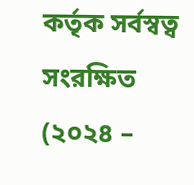কর্তৃক সর্বস্বত্ব সংরক্ষিত (২০২৪ –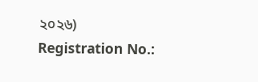২০২৬)
Registration No.: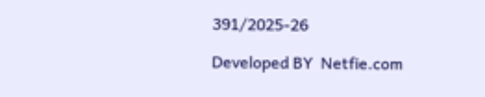391/2025-26

Developed BY  Netfie.com